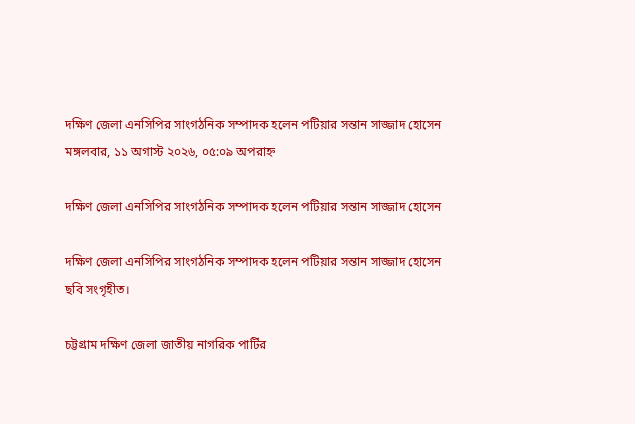দক্ষিণ জেলা এনসিপির সাংগঠনিক সম্পাদক হলেন পটিয়ার সন্তান সাজ্জাদ হোসেন
মঙ্গলবার, ১১ অগাস্ট ২০২৬, ০৫:০৯ অপরাহ্ন

দক্ষিণ জেলা এনসিপির সাংগঠনিক সম্পাদক হলেন পটিয়ার সন্তান সাজ্জাদ হোসেন

দক্ষিণ জেলা এনসিপির সাংগঠনিক সম্পাদক হলেন পটিয়ার সন্তান সাজ্জাদ হোসেন
ছবি সংগৃহীত।

চট্টগ্রাম দক্ষিণ জেলা জাতীয় নাগরিক পার্টির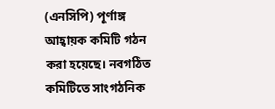(এনসিপি) পূর্ণাঙ্গ আহ্বায়ক কমিটি গঠন করা হয়েছে। নবগঠিত কমিটিতে সাংগঠনিক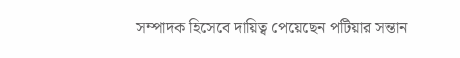সম্পাদক হিসেবে দায়িত্ব পেয়েছেন পটিয়ার সন্তান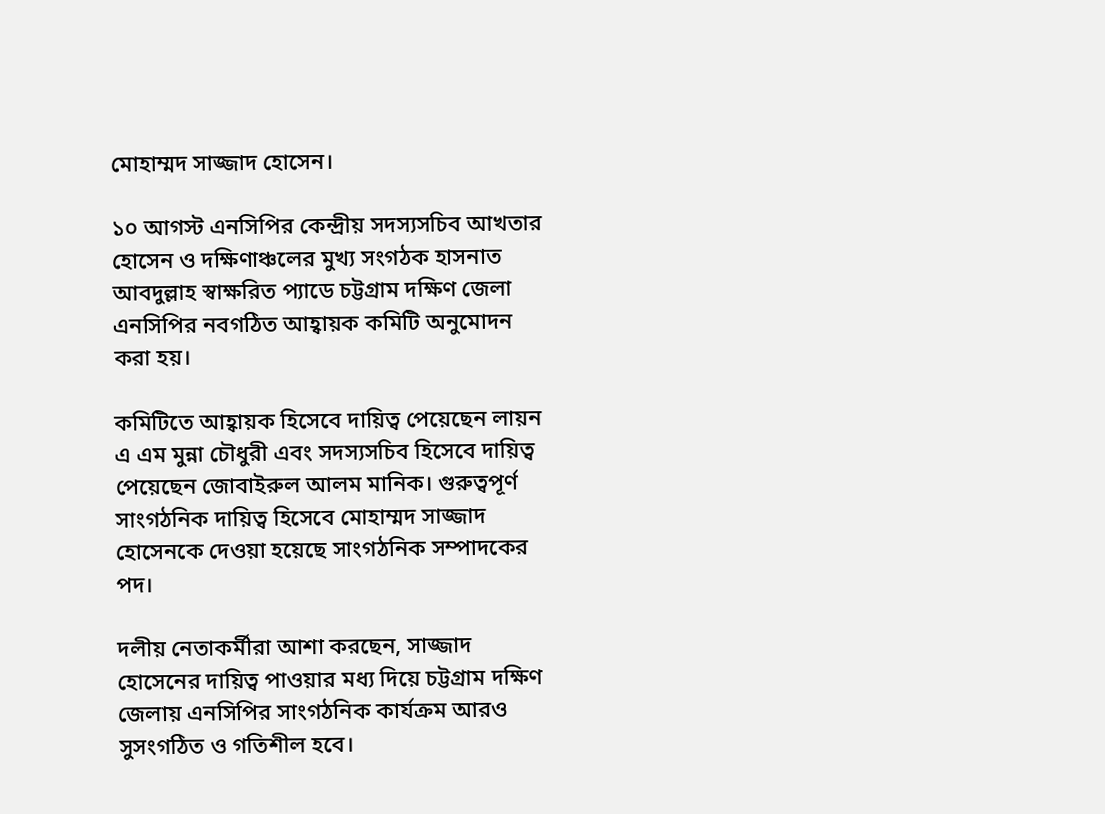মোহাম্মদ সাজ্জাদ হোসেন।

১০ আগস্ট এনসিপির কেন্দ্রীয় সদস্যসচিব আখতার হোসেন ও দক্ষিণাঞ্চলের মুখ্য সংগঠক হাসনাত আবদুল্লাহ স্বাক্ষরিত প্যাডে চট্টগ্রাম দক্ষিণ জেলা এনসিপির নবগঠিত আহ্বায়ক কমিটি অনুমোদন করা হয়।

কমিটিতে আহ্বায়ক হিসেবে দায়িত্ব পেয়েছেন লায়ন এ এম মুন্না চৌধুরী এবং সদস্যসচিব হিসেবে দায়িত্ব পেয়েছেন জোবাইরুল আলম মানিক। গুরুত্বপূর্ণ সাংগঠনিক দায়িত্ব হিসেবে মোহাম্মদ সাজ্জাদ হোসেনকে দেওয়া হয়েছে সাংগঠনিক সম্পাদকের পদ।

দলীয় নেতাকর্মীরা আশা করছেন, সাজ্জাদ হোসেনের দায়িত্ব পাওয়ার মধ্য দিয়ে চট্টগ্রাম দক্ষিণ জেলায় এনসিপির সাংগঠনিক কার্যক্রম আরও সুসংগঠিত ও গতিশীল হবে।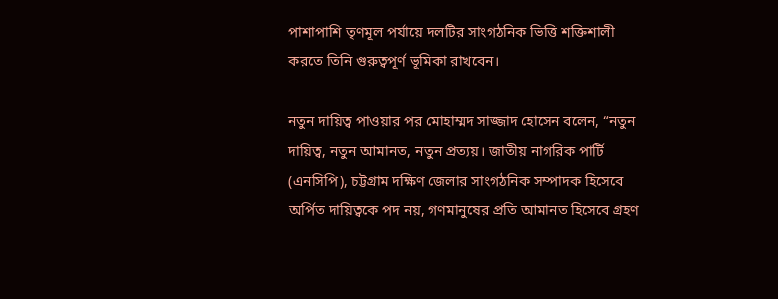পাশাপাশি তৃণমূল পর্যায়ে দলটির সাংগঠনিক ভিত্তি শক্তিশালী করতে তিনি গুরুত্বপূর্ণ ভূমিকা রাখবেন।

নতুন দায়িত্ব পাওয়ার পর মোহাম্মদ সাজ্জাদ হোসেন বলেন, “নতুন দায়িত্ব, নতুন আমানত, নতুন প্রত্যয়। জাতীয় নাগরিক পার্টি (এনসিপি), চট্টগ্রাম দক্ষিণ জেলার সাংগঠনিক সম্পাদক হিসেবে অর্পিত দায়িত্বকে পদ নয়, গণমানুষের প্রতি আমানত হিসেবে গ্রহণ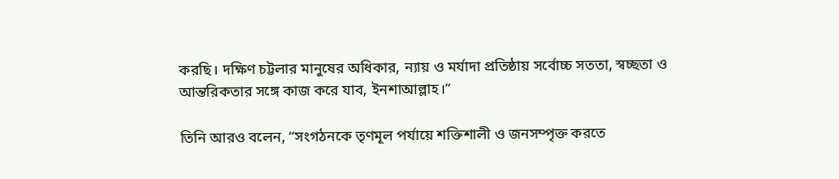করছি। দক্ষিণ চট্টলার মানুষের অধিকার, ন্যায় ও মর্যাদা প্রতিষ্ঠায় সর্বোচ্চ সততা, স্বচ্ছতা ও আন্তরিকতার সঙ্গে কাজ করে যাব, ইনশাআল্লাহ।”

তিনি আরও বলেন, “সংগঠনকে তৃণমূল পর্যায়ে শক্তিশালী ও জনসম্পৃক্ত করতে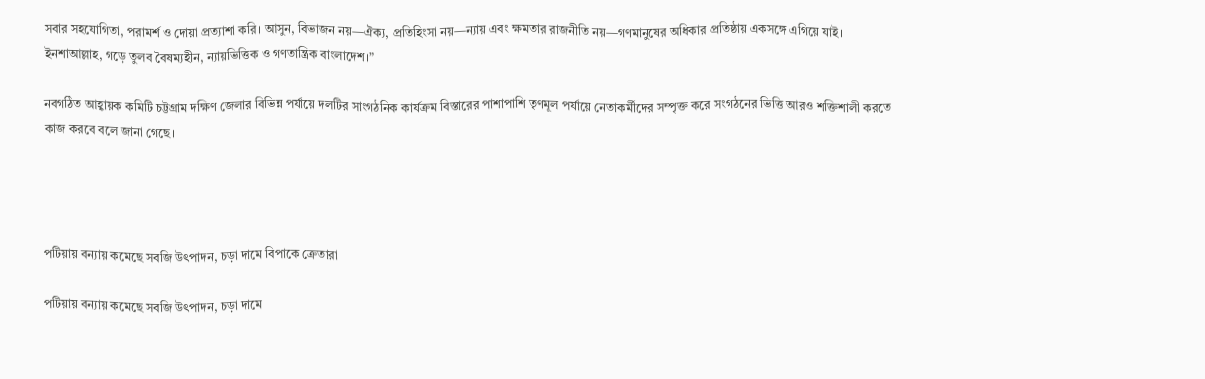সবার সহযোগিতা, পরামর্শ ও দোয়া প্রত্যাশা করি। আসুন, বিভাজন নয়—ঐক্য, প্রতিহিংসা নয়—ন্যায় এবং ক্ষমতার রাজনীতি নয়—গণমানুষের অধিকার প্রতিষ্ঠায় একসঙ্গে এগিয়ে যাই। ইনশাআল্লাহ, গড়ে তুলব বৈষম্যহীন, ন্যায়ভিত্তিক ও গণতান্ত্রিক বাংলাদেশ।”

নবগঠিত আহ্বায়ক কমিটি চট্টগ্রাম দক্ষিণ জেলার বিভিন্ন পর্যায়ে দলটির সাংগঠনিক কার্যক্রম বিস্তারের পাশাপাশি তৃণমূল পর্যায়ে নেতাকর্মীদের সম্পৃক্ত করে সংগঠনের ভিত্তি আরও শক্তিশালী করতে কাজ করবে বলে জানা গেছে।




পটিয়ায় বন্যায় কমেছে সবজি উৎপাদন, চড়া দামে বিপাকে ক্রেতারা

পটিয়ায় বন্যায় কমেছে সবজি উৎপাদন, চড়া দামে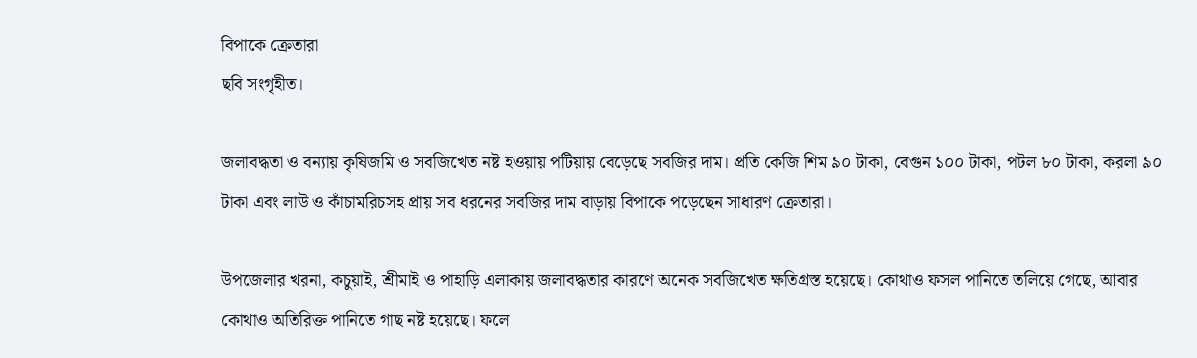বিপাকে ক্রেতারা
ছবি সংগৃহীত।

জলাবদ্ধতা ও বন্যায় কৃষিজমি ও সবজিখেত নষ্ট হওয়ায় পটিয়ায় বেড়েছে সবজির দাম। প্রতি কেজি শিম ৯০ টাকা, বেগুন ১০০ টাকা, পটল ৮০ টাকা, করলা ৯০ টাকা এবং লাউ ও কাঁচামরিচসহ প্রায় সব ধরনের সবজির দাম বাড়ায় বিপাকে পড়েছেন সাধারণ ক্রেতারা।

উপজেলার খরনা, কচুয়াই, শ্রীমাই ও পাহাড়ি এলাকায় জলাবদ্ধতার কারণে অনেক সবজিখেত ক্ষতিগ্রস্ত হয়েছে। কোথাও ফসল পানিতে তলিয়ে গেছে, আবার কোথাও অতিরিক্ত পানিতে গাছ নষ্ট হয়েছে। ফলে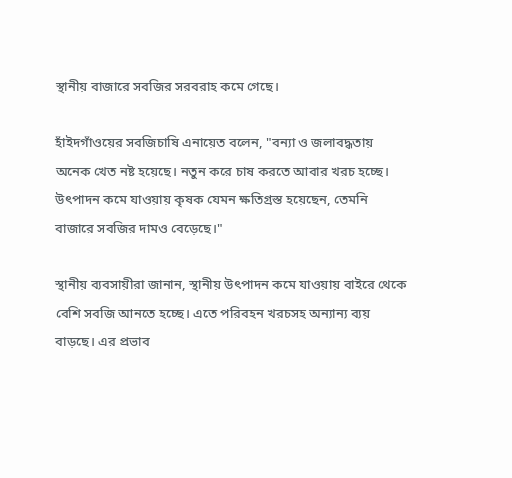স্থানীয় বাজারে সবজির সরবরাহ কমে গেছে।

হাঁইদগাঁওয়ের সবজিচাষি এনায়েত বলেন, "বন্যা ও জলাবদ্ধতায় অনেক খেত নষ্ট হয়েছে। নতুন করে চাষ করতে আবার খরচ হচ্ছে। উৎপাদন কমে যাওয়ায় কৃষক যেমন ক্ষতিগ্রস্ত হয়েছেন, তেমনি বাজারে সবজির দামও বেড়েছে।"

স্থানীয় ব্যবসায়ীরা জানান, স্থানীয় উৎপাদন কমে যাওয়ায় বাইরে থেকে বেশি সবজি আনতে হচ্ছে। এতে পরিবহন খরচসহ অন্যান্য ব্যয় বাড়ছে। এর প্রভাব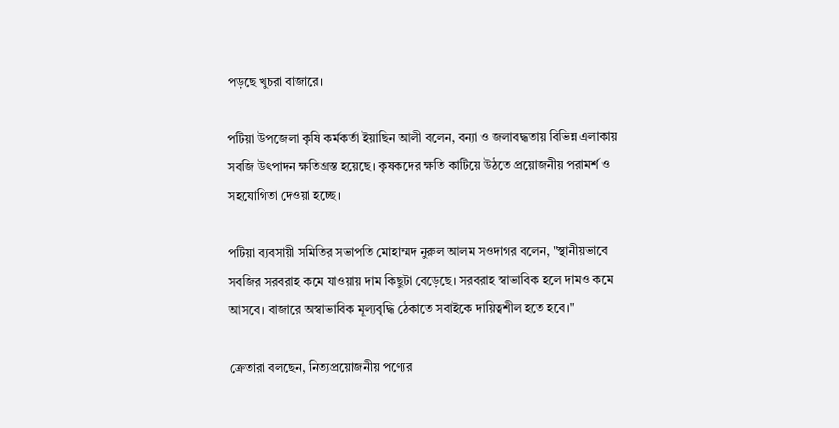পড়ছে খুচরা বাজারে।

পটিয়া উপজেলা কৃষি কর্মকর্তা ইয়াছিন আলী বলেন, বন্যা ও জলাবদ্ধতায় বিভিন্ন এলাকায় সবজি উৎপাদন ক্ষতিগ্রস্ত হয়েছে। কৃষকদের ক্ষতি কাটিয়ে উঠতে প্রয়োজনীয় পরামর্শ ও সহযোগিতা দেওয়া হচ্ছে।

পটিয়া ব্যবসায়ী সমিতির সভাপতি মোহাম্মদ নুরুল আলম সওদাগর বলেন, "স্থানীয়ভাবে সবজির সরবরাহ কমে যাওয়ায় দাম কিছুটা বেড়েছে। সরবরাহ স্বাভাবিক হলে দামও কমে আসবে। বাজারে অস্বাভাবিক মূল্যবৃদ্ধি ঠেকাতে সবাইকে দায়িত্বশীল হতে হবে।"

ক্রেতারা বলছেন, নিত্যপ্রয়োজনীয় পণ্যের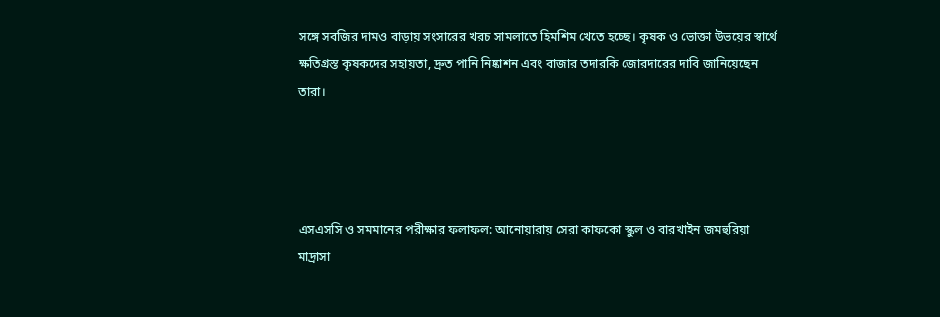সঙ্গে সবজির দামও বাড়ায় সংসারের খরচ সামলাতে হিমশিম খেতে হচ্ছে। কৃষক ও ভোক্তা উভয়ের স্বার্থে ক্ষতিগ্রস্ত কৃষকদের সহায়তা, দ্রুত পানি নিষ্কাশন এবং বাজার তদারকি জোরদারের দাবি জানিয়েছেন তারা।




এসএসসি ও সমমানের পরীক্ষার ফলাফল: আনোয়ারায় সেরা কাফকো স্কুল ও বারখাইন জমহুরিয়া মাদ্রাসা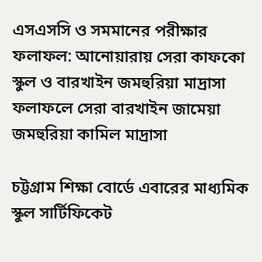এসএসসি ও সমমানের পরীক্ষার ফলাফল: আনোয়ারায় সেরা কাফকো স্কুল ও বারখাইন জমহুরিয়া মাদ্রাসা
ফলাফলে সেরা বারখাইন জামেয়া জমহুরিয়া কামিল মাদ্রাসা

চট্টগ্রাম শিক্ষা বোর্ডে এবারের মাধ্যমিক স্কুল সার্টিফিকেট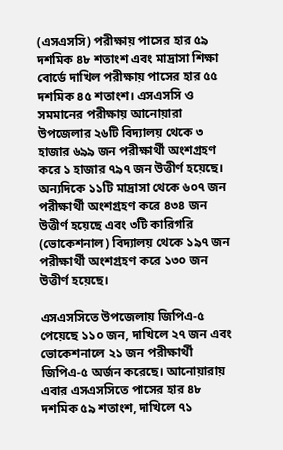(এসএসসি) পরীক্ষায় পাসের হার ৫৯ দশমিক ৪৮ শতাংশ এবং মাদ্রাসা শিক্ষা বোর্ডে দাখিল পরীক্ষায় পাসের হার ৫৫ দশমিক ৪৫ শতাংশ। এসএসসি ও সমমানের পরীক্ষায় আনোয়ারা উপজেলার ২৬টি বিদ্যালয় থেকে ৩ হাজার ৬৯৯ জন পরীক্ষার্থী অংশগ্রহণ করে ১ হাজার ৭৯৭ জন উত্তীর্ণ হয়েছে। অন্যদিকে ১১টি মাদ্রাসা থেকে ৬০৭ জন পরীক্ষার্থী অংশগ্রহণ করে ৪৩৪ জন উত্তীর্ণ হয়েছে এবং ৩টি কারিগরি (ভোকেশনাল) বিদ্যালয় থেকে ১৯৭ জন পরীক্ষার্থী অংশগ্রহণ করে ১৩০ জন উত্তীর্ণ হয়েছে।

এসএসসিতে উপজেলায় জিপিএ-৫ পেয়েছে ১১০ জন, দাখিলে ২৭ জন এবং ভোকেশনালে ২১ জন পরীক্ষার্থী জিপিএ-৫ অর্জন করেছে। আনোয়ারায় এবার এসএসসিতে পাসের হার ৪৮ দশমিক ৫৯ শতাংশ, দাখিলে ৭১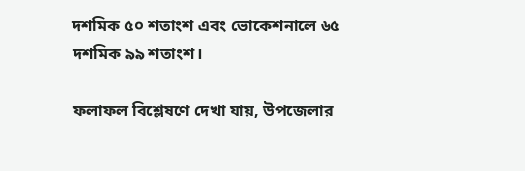দশমিক ৫০ শতাংশ এবং ভোকেশনালে ৬৫ দশমিক ৯৯ শতাংশ।

ফলাফল বিশ্লেষণে দেখা যায়, উপজেলার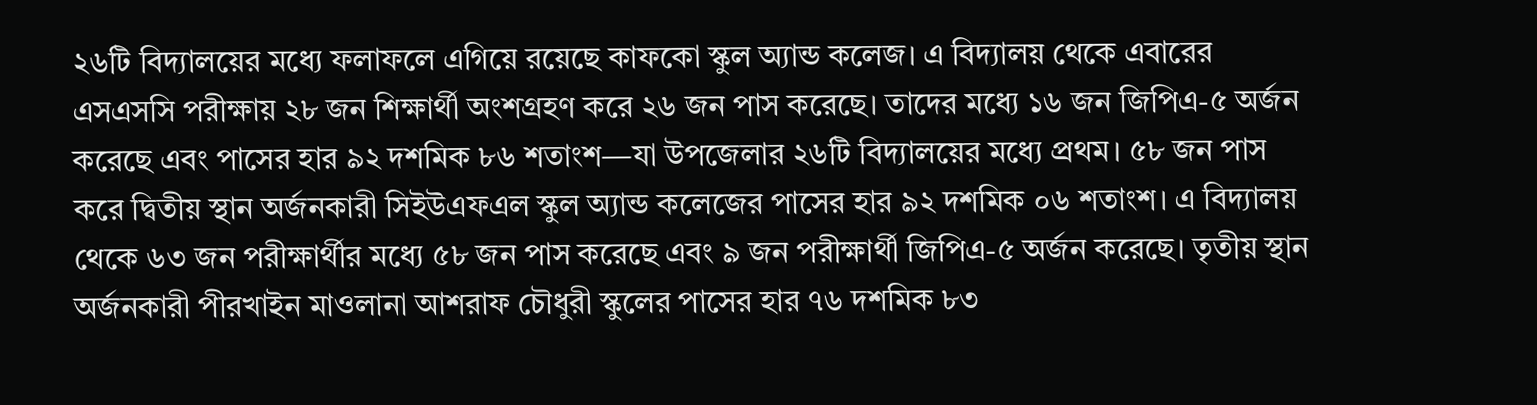২৬টি বিদ্যালয়ের মধ্যে ফলাফলে এগিয়ে রয়েছে কাফকো স্কুল অ্যান্ড কলেজ। এ বিদ্যালয় থেকে এবারের এসএসসি পরীক্ষায় ২৮ জন শিক্ষার্থী অংশগ্রহণ করে ২৬ জন পাস করেছে। তাদের মধ্যে ১৬ জন জিপিএ-৫ অর্জন করেছে এবং পাসের হার ৯২ দশমিক ৮৬ শতাংশ—যা উপজেলার ২৬টি বিদ্যালয়ের মধ্যে প্রথম। ৫৮ জন পাস করে দ্বিতীয় স্থান অর্জনকারী সিইউএফএল স্কুল অ্যান্ড কলেজের পাসের হার ৯২ দশমিক ০৬ শতাংশ। এ বিদ্যালয় থেকে ৬৩ জন পরীক্ষার্থীর মধ্যে ৫৮ জন পাস করেছে এবং ৯ জন পরীক্ষার্থী জিপিএ-৫ অর্জন করেছে। তৃতীয় স্থান অর্জনকারী পীরখাইন মাওলানা আশরাফ চৌধুরী স্কুলের পাসের হার ৭৬ দশমিক ৮৩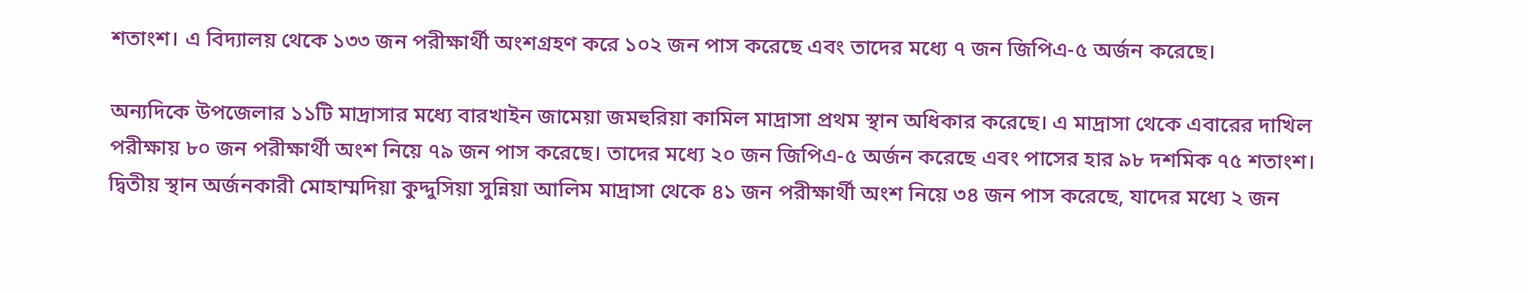শতাংশ। এ বিদ্যালয় থেকে ১৩৩ জন পরীক্ষার্থী অংশগ্রহণ করে ১০২ জন পাস করেছে এবং তাদের মধ্যে ৭ জন জিপিএ-৫ অর্জন করেছে।

অন্যদিকে উপজেলার ১১টি মাদ্রাসার মধ্যে বারখাইন জামেয়া জমহুরিয়া কামিল মাদ্রাসা প্রথম স্থান অধিকার করেছে। এ মাদ্রাসা থেকে এবারের দাখিল পরীক্ষায় ৮০ জন পরীক্ষার্থী অংশ নিয়ে ৭৯ জন পাস করেছে। তাদের মধ্যে ২০ জন জিপিএ-৫ অর্জন করেছে এবং পাসের হার ৯৮ দশমিক ৭৫ শতাংশ। দ্বিতীয় স্থান অর্জনকারী মোহাম্মদিয়া কুদ্দুসিয়া সুন্নিয়া আলিম মাদ্রাসা থেকে ৪১ জন পরীক্ষার্থী অংশ নিয়ে ৩৪ জন পাস করেছে, যাদের মধ্যে ২ জন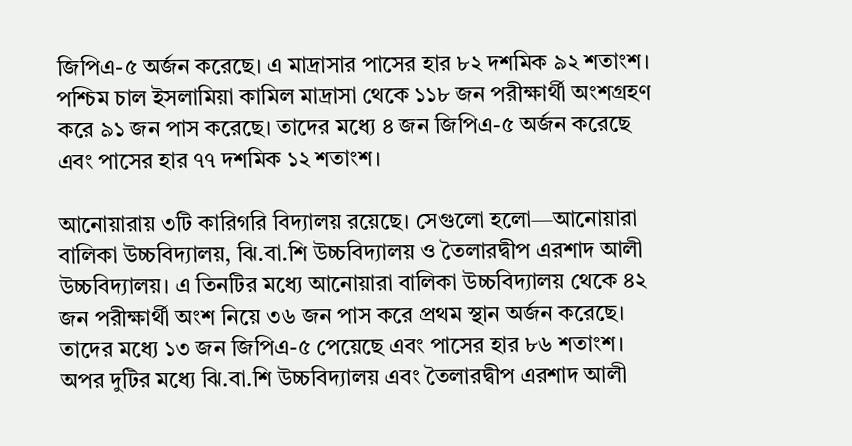জিপিএ-৫ অর্জন করেছে। এ মাদ্রাসার পাসের হার ৮২ দশমিক ৯২ শতাংশ। পশ্চিম চাল ইসলামিয়া কামিল মাদ্রাসা থেকে ১১৮ জন পরীক্ষার্থী অংশগ্রহণ করে ৯১ জন পাস করেছে। তাদের মধ্যে ৪ জন জিপিএ-৫ অর্জন করেছে এবং পাসের হার ৭৭ দশমিক ১২ শতাংশ।

আনোয়ারায় ৩টি কারিগরি বিদ্যালয় রয়েছে। সেগুলো হলো—আনোয়ারা বালিকা উচ্চবিদ্যালয়, ঝি.বা.শি উচ্চবিদ্যালয় ও তৈলারদ্বীপ এরশাদ আলী উচ্চবিদ্যালয়। এ তিনটির মধ্যে আনোয়ারা বালিকা উচ্চবিদ্যালয় থেকে ৪২ জন পরীক্ষার্থী অংশ নিয়ে ৩৬ জন পাস করে প্রথম স্থান অর্জন করেছে। তাদের মধ্যে ১৩ জন জিপিএ-৫ পেয়েছে এবং পাসের হার ৮৬ শতাংশ। অপর দুটির মধ্যে ঝি.বা.শি উচ্চবিদ্যালয় এবং তৈলারদ্বীপ এরশাদ আলী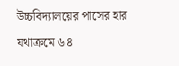উচ্চবিদ্যালয়ের পাসের হার যথাক্রমে ৬৪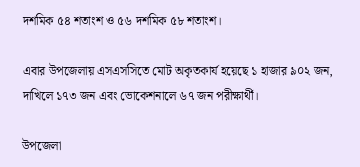দশমিক ৫৪ শতাংশ ও ৫৬ দশমিক ৫৮ শতাংশ।

এবার উপজেলায় এসএসসিতে মোট অকৃতকার্য হয়েছে ১ হাজার ৯০২ জন, দাখিলে ১৭৩ জন এবং ভোকেশনালে ৬৭ জন পরীক্ষার্থী।

উপজেলা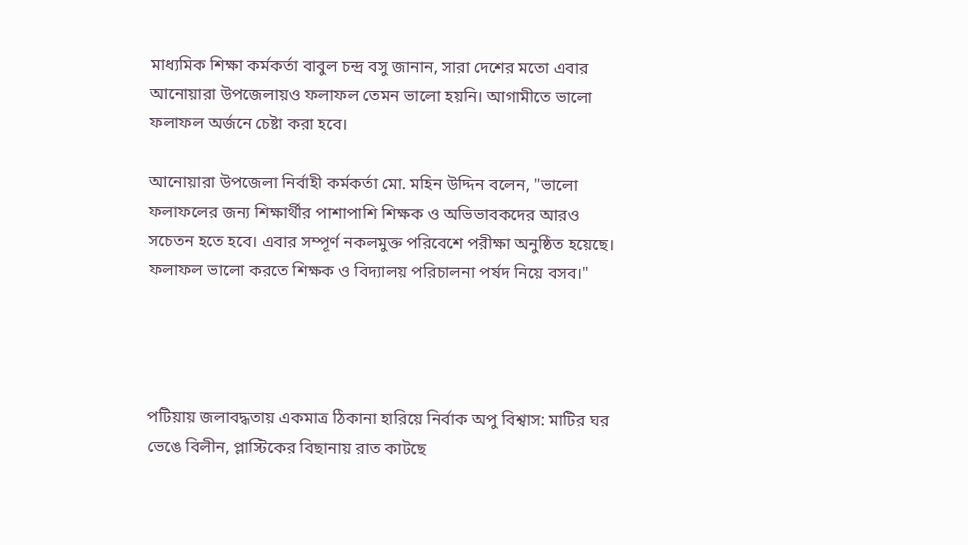মাধ্যমিক শিক্ষা কর্মকর্তা বাবুল চন্দ্র বসু জানান, সারা দেশের মতো এবার আনোয়ারা উপজেলায়ও ফলাফল তেমন ভালো হয়নি। আগামীতে ভালো ফলাফল অর্জনে চেষ্টা করা হবে।

আনোয়ারা উপজেলা নির্বাহী কর্মকর্তা মো. মহিন উদ্দিন বলেন, "ভালো ফলাফলের জন্য শিক্ষার্থীর পাশাপাশি শিক্ষক ও অভিভাবকদের আরও সচেতন হতে হবে। এবার সম্পূর্ণ নকলমুক্ত পরিবেশে পরীক্ষা অনুষ্ঠিত হয়েছে। ফলাফল ভালো করতে শিক্ষক ও বিদ্যালয় পরিচালনা পর্ষদ নিয়ে বসব।"




পটিয়ায় জলাবদ্ধতায় একমাত্র ঠিকানা হারিয়ে নির্বাক অপু বিশ্বাস: মাটির ঘর ভেঙে বিলীন, প্লাস্টিকের বিছানায় রাত কাটছে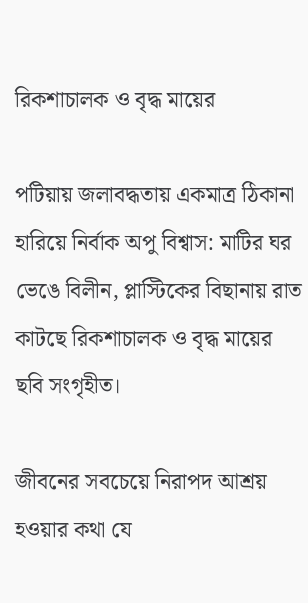রিকশাচালক ও বৃদ্ধ মায়ের

পটিয়ায় জলাবদ্ধতায় একমাত্র ঠিকানা হারিয়ে নির্বাক অপু বিশ্বাস: মাটির ঘর ভেঙে বিলীন, প্লাস্টিকের বিছানায় রাত কাটছে রিকশাচালক ও বৃদ্ধ মায়ের
ছবি সংগৃহীত।

জীবনের সবচেয়ে নিরাপদ আশ্রয় হওয়ার কথা যে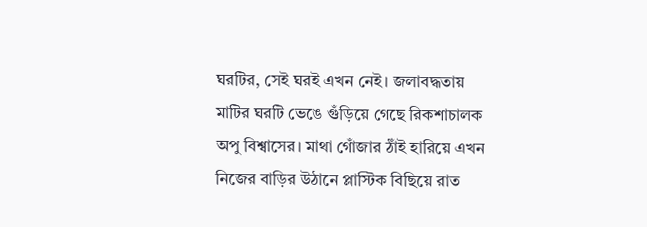ঘরটির, সেই ঘরই এখন নেই। জলাবদ্ধতায় মাটির ঘরটি ভেঙে গুঁড়িয়ে গেছে রিকশাচালক অপু বিশ্বাসের। মাথা গোঁজার ঠাঁই হারিয়ে এখন নিজের বাড়ির উঠানে প্লাস্টিক বিছিয়ে রাত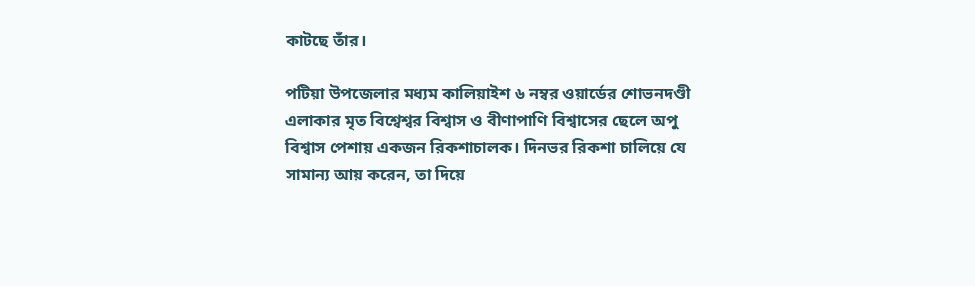কাটছে তাঁর।

পটিয়া উপজেলার মধ্যম কালিয়াইশ ৬ নম্বর ওয়ার্ডের শোভনদণ্ডী এলাকার মৃত বিশ্বেশ্বর বিশ্বাস ও বীণাপাণি বিশ্বাসের ছেলে অপু বিশ্বাস পেশায় একজন রিকশাচালক। দিনভর রিকশা চালিয়ে যে সামান্য আয় করেন, তা দিয়ে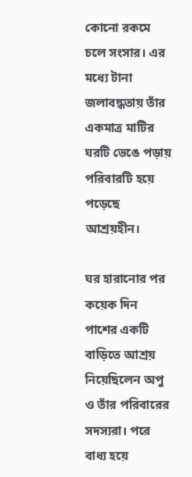কোনো রকমে চলে সংসার। এর মধ্যে টানা জলাবদ্ধতায় তাঁর একমাত্র মাটির ঘরটি ভেঙে পড়ায় পরিবারটি হয়ে পড়েছে আশ্রয়হীন।

ঘর হারানোর পর কয়েক দিন পাশের একটি বাড়িতে আশ্রয় নিয়েছিলেন অপু ও তাঁর পরিবারের সদস্যরা। পরে বাধ্য হয়ে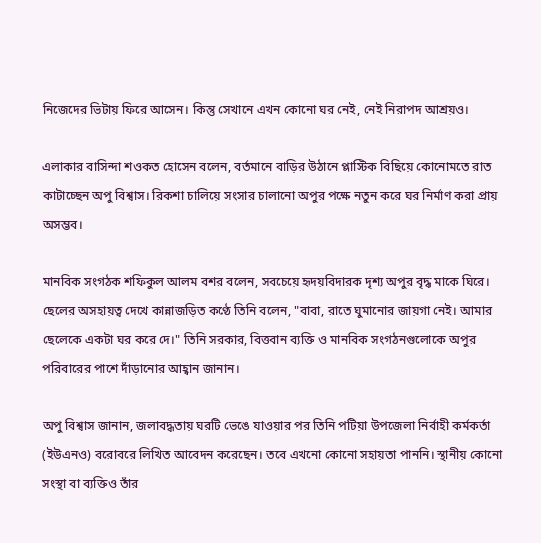নিজেদের ভিটায় ফিরে আসেন। কিন্তু সেখানে এখন কোনো ঘর নেই, নেই নিরাপদ আশ্রয়ও।

এলাকার বাসিন্দা শওকত হোসেন বলেন, বর্তমানে বাড়ির উঠানে প্লাস্টিক বিছিয়ে কোনোমতে রাত কাটাচ্ছেন অপু বিশ্বাস। রিকশা চালিয়ে সংসার চালানো অপুর পক্ষে নতুন করে ঘর নির্মাণ করা প্রায় অসম্ভব।

মানবিক সংগঠক শফিকুল আলম বশর বলেন, সবচেয়ে হৃদয়বিদারক দৃশ্য অপুর বৃদ্ধ মাকে ঘিরে। ছেলের অসহায়ত্ব দেখে কান্নাজড়িত কণ্ঠে তিনি বলেন, "বাবা, রাতে ঘুমানোর জায়গা নেই। আমার ছেলেকে একটা ঘর করে দে।" তিনি সরকার, বিত্তবান ব্যক্তি ও মানবিক সংগঠনগুলোকে অপুর পরিবারের পাশে দাঁড়ানোর আহ্বান জানান।

অপু বিশ্বাস জানান, জলাবদ্ধতায় ঘরটি ভেঙে যাওয়ার পর তিনি পটিয়া উপজেলা নির্বাহী কর্মকর্তা (ইউএনও) বরোবরে লিখিত আবেদন করেছেন। তবে এখনো কোনো সহায়তা পাননি। স্থানীয় কোনো সংস্থা বা ব্যক্তিও তাঁর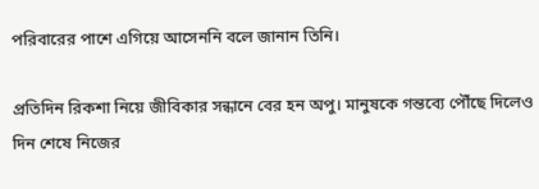পরিবারের পাশে এগিয়ে আসেননি বলে জানান তিনি।

প্রতিদিন রিকশা নিয়ে জীবিকার সন্ধানে বের হন অপু। মানুষকে গন্তব্যে পৌঁছে দিলেও দিন শেষে নিজের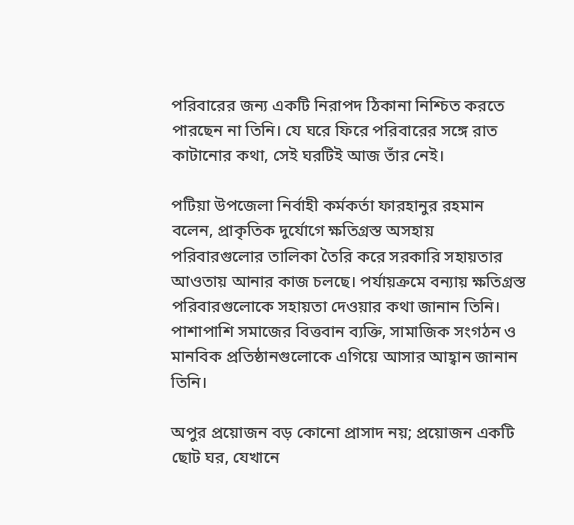পরিবারের জন্য একটি নিরাপদ ঠিকানা নিশ্চিত করতে পারছেন না তিনি। যে ঘরে ফিরে পরিবারের সঙ্গে রাত কাটানোর কথা, সেই ঘরটিই আজ তাঁর নেই।

পটিয়া উপজেলা নির্বাহী কর্মকর্তা ফারহানুর রহমান বলেন, প্রাকৃতিক দুর্যোগে ক্ষতিগ্রস্ত অসহায় পরিবারগুলোর তালিকা তৈরি করে সরকারি সহায়তার আওতায় আনার কাজ চলছে। পর্যায়ক্রমে বন্যায় ক্ষতিগ্রস্ত পরিবারগুলোকে সহায়তা দেওয়ার কথা জানান তিনি। পাশাপাশি সমাজের বিত্তবান ব্যক্তি, সামাজিক সংগঠন ও মানবিক প্রতিষ্ঠানগুলোকে এগিয়ে আসার আহ্বান জানান তিনি।

অপুর প্রয়োজন বড় কোনো প্রাসাদ নয়; প্রয়োজন একটি ছোট ঘর, যেখানে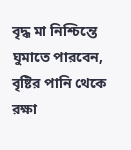বৃদ্ধ মা নিশ্চিন্তে ঘুমাতে পারবেন, বৃষ্টির পানি থেকে রক্ষা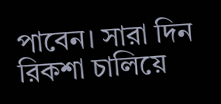পাবেন। সারা দিন রিকশা চালিয়ে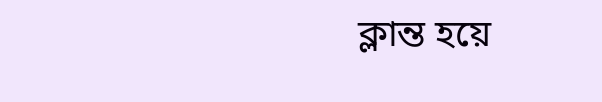ক্লান্ত হয়ে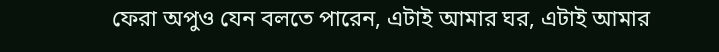ফেরা অপুও যেন বলতে পারেন, এটাই আমার ঘর, এটাই আমার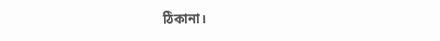ঠিকানা।